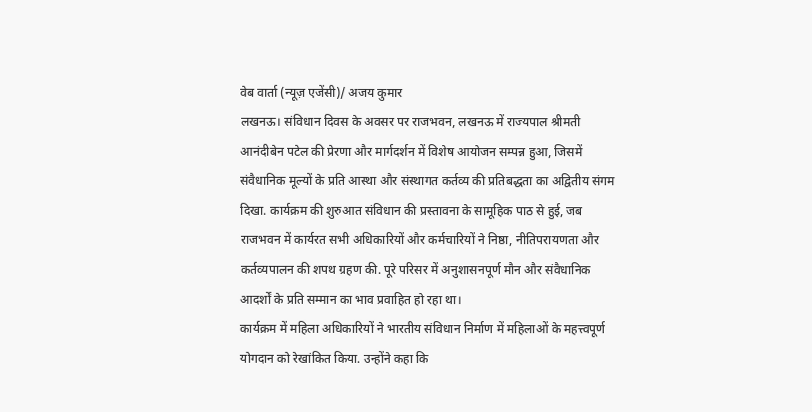वेब वार्ता (न्यूज़ एजेंसी)/ अजय कुमार
लखनऊ। संविधान दिवस के अवसर पर राजभवन, लखनऊ में राज्यपाल श्रीमती आनंदीबेन पटेल की प्रेरणा और मार्गदर्शन में विशेष आयोजन सम्पन्न हुआ, जिसमें संवैधानिक मूल्यों के प्रति आस्था और संस्थागत कर्तव्य की प्रतिबद्धता का अद्वितीय संगम दिखा. कार्यक्रम की शुरुआत संविधान की प्रस्तावना के सामूहिक पाठ से हुई, जब राजभवन में कार्यरत सभी अधिकारियों और कर्मचारियों ने निष्ठा, नीतिपरायणता और कर्तव्यपालन की शपथ ग्रहण की. पूरे परिसर में अनुशासनपूर्ण मौन और संवैधानिक आदर्शों के प्रति सम्मान का भाव प्रवाहित हो रहा था।
कार्यक्रम में महिला अधिकारियों ने भारतीय संविधान निर्माण में महिलाओं के महत्त्वपूर्ण योगदान को रेखांकित किया. उन्होंने कहा कि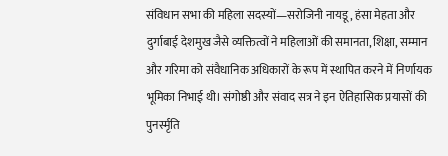संविधान सभा की महिला सदस्यों—सरोजिनी नायडू, हंसा मेहता और दुर्गाबाई देशमुख जैसे व्यक्तित्वों ने महिलाओं की समानता, शिक्षा, सम्मान और गरिमा को संवैधानिक अधिकारों के रूप में स्थापित करने में निर्णायक भूमिका निभाई थी। संगोष्ठी और संवाद सत्र ने इन ऐतिहासिक प्रयासों की पुनर्स्मृति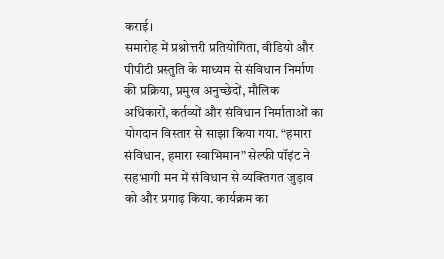कराई।
समारोह में प्रश्नोत्तरी प्रतियोगिता, वीडियो और पीपीटी प्रस्तुति के माध्यम से संविधान निर्माण की प्रक्रिया, प्रमुख अनुच्छेदों, मौलिक अधिकारों, कर्तव्यों और संविधान निर्माताओं का योगदान विस्तार से साझा किया गया. “हमारा संविधान, हमारा स्वाभिमान” सेल्फी पॉइंट ने सहभागी मन में संविधान से व्यक्तिगत जुड़ाव को और प्रगाढ़ किया. कार्यक्रम का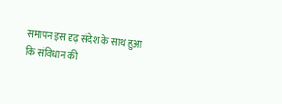समापन इस दृढ़ संदेश के साथ हुआ कि संविधान की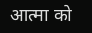आत्मा को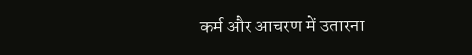कर्म और आचरण में उतारना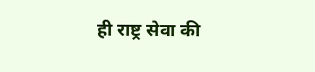ही राष्ट्र सेवा की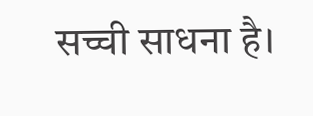सच्ची साधना है।